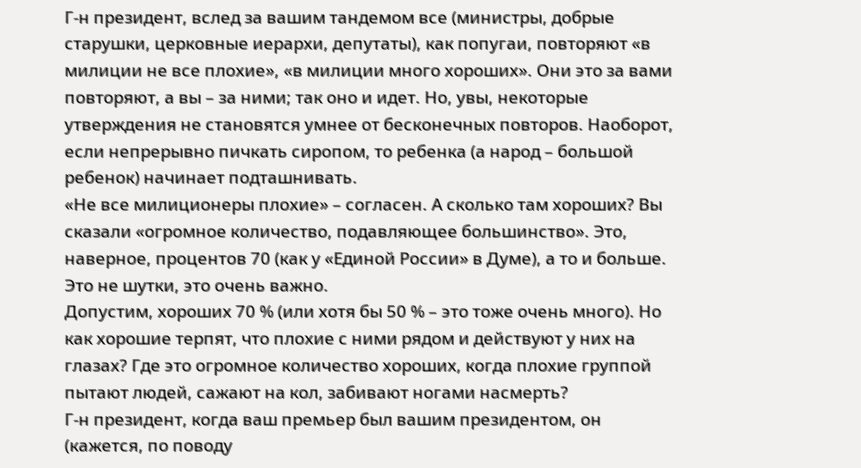Г-н президент, вслед за вашим тандемом все (министры, добрые старушки, церковные иерархи, депутаты), как попугаи, повторяют «в милиции не все плохие», «в милиции много хороших». Они это за вами повторяют, а вы – за ними; так оно и идет. Но, увы, некоторые утверждения не становятся умнее от бесконечных повторов. Наоборот, если непрерывно пичкать сиропом, то ребенка (а народ – большой ребенок) начинает подташнивать.
«Не все милиционеры плохие» – согласен. А сколько там хороших? Вы сказали «огромное количество, подавляющее большинство». Это, наверное, процентов 70 (как у «Единой России» в Думе), а то и больше. Это не шутки, это очень важно.
Допустим, хороших 70 % (или хотя бы 50 % – это тоже очень много). Но как хорошие терпят, что плохие с ними рядом и действуют у них на глазах? Где это огромное количество хороших, когда плохие группой пытают людей, сажают на кол, забивают ногами насмерть?
Г-н президент, когда ваш премьер был вашим президентом, он (кажется, по поводу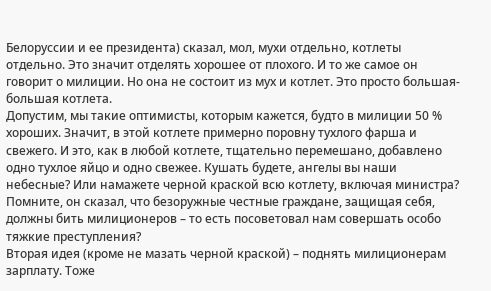Белоруссии и ее президента) сказал, мол, мухи отдельно, котлеты отдельно. Это значит отделять хорошее от плохого. И то же самое он говорит о милиции. Но она не состоит из мух и котлет. Это просто большая-большая котлета.
Допустим, мы такие оптимисты, которым кажется, будто в милиции 50 % хороших. Значит, в этой котлете примерно поровну тухлого фарша и свежего. И это, как в любой котлете, тщательно перемешано, добавлено одно тухлое яйцо и одно свежее. Кушать будете, ангелы вы наши небесные? Или намажете черной краской всю котлету, включая министра? Помните, он сказал, что безоружные честные граждане, защищая себя, должны бить милиционеров – то есть посоветовал нам совершать особо тяжкие преступления?
Вторая идея (кроме не мазать черной краской) – поднять милиционерам зарплату. Тоже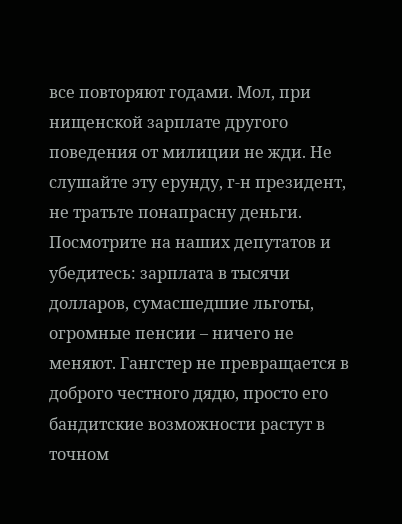все повторяют годами. Мол, при нищенской зарплате другого поведения от милиции не жди. Не слушайте эту ерунду, г-н президент, не тратьте понапрасну деньги. Посмотрите на наших депутатов и убедитесь: зарплата в тысячи долларов, сумасшедшие льготы, огромные пенсии – ничего не меняют. Гангстер не превращается в доброго честного дядю, просто его бандитские возможности растут в точном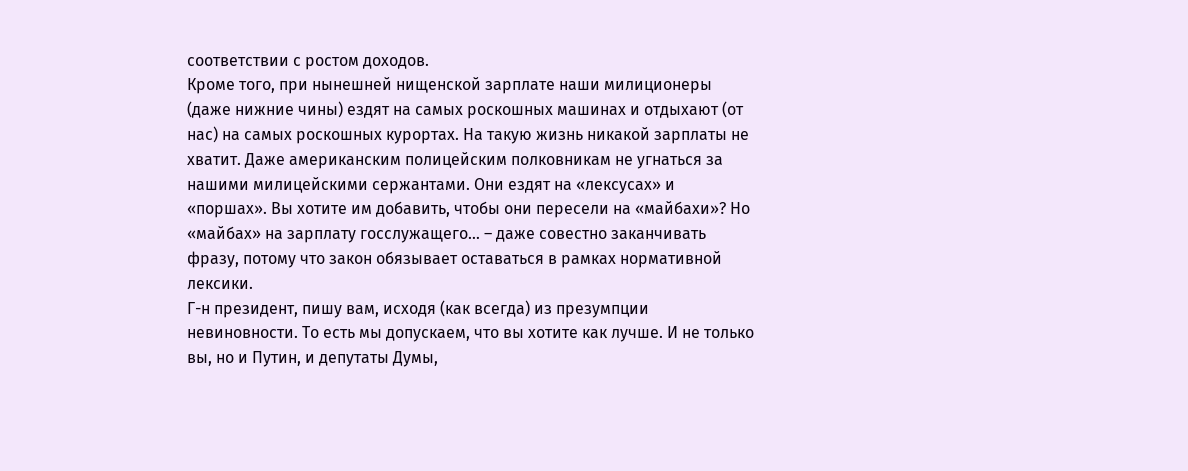соответствии с ростом доходов.
Кроме того, при нынешней нищенской зарплате наши милиционеры (даже нижние чины) ездят на самых роскошных машинах и отдыхают (от нас) на самых роскошных курортах. На такую жизнь никакой зарплаты не хватит. Даже американским полицейским полковникам не угнаться за нашими милицейскими сержантами. Они ездят на «лексусах» и «поршах». Вы хотите им добавить, чтобы они пересели на «майбахи»? Но «майбах» на зарплату госслужащего… – даже совестно заканчивать фразу, потому что закон обязывает оставаться в рамках нормативной лексики.
Г-н президент, пишу вам, исходя (как всегда) из презумпции невиновности. То есть мы допускаем, что вы хотите как лучше. И не только вы, но и Путин, и депутаты Думы,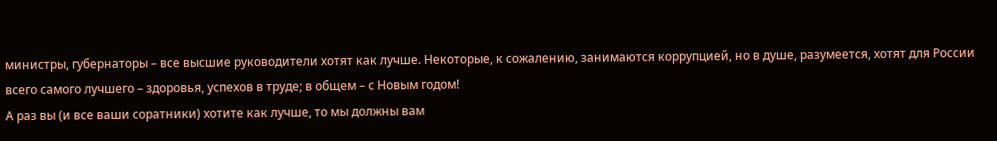министры, губернаторы – все высшие руководители хотят как лучше. Некоторые, к сожалению, занимаются коррупцией, но в душе, разумеется, хотят для России всего самого лучшего – здоровья, успехов в труде; в общем – с Новым годом!
А раз вы (и все ваши соратники) хотите как лучше, то мы должны вам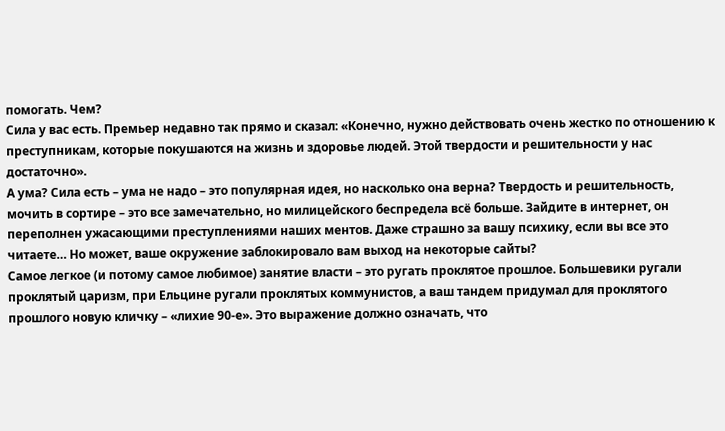помогать. Чем?
Сила у вас есть. Премьер недавно так прямо и сказал: «Конечно, нужно действовать очень жестко по отношению к преступникам, которые покушаются на жизнь и здоровье людей. Этой твердости и решительности у нас достаточно».
А ума? Сила есть – ума не надо – это популярная идея, но насколько она верна? Твердость и решительность, мочить в сортире – это все замечательно, но милицейского беспредела всё больше. Зайдите в интернет, он переполнен ужасающими преступлениями наших ментов. Даже страшно за вашу психику, если вы все это читаете… Но может, ваше окружение заблокировало вам выход на некоторые сайты?
Самое легкое (и потому самое любимое) занятие власти – это ругать проклятое прошлое. Большевики ругали проклятый царизм, при Ельцине ругали проклятых коммунистов, а ваш тандем придумал для проклятого прошлого новую кличку – «лихие 90-е». Это выражение должно означать, что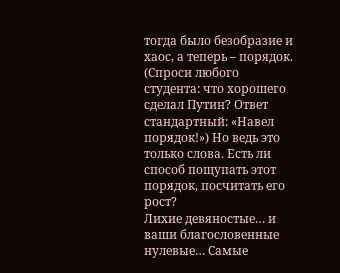тогда было безобразие и хаос, а теперь – порядок. (Спроси любого студента: что хорошего сделал Путин? Ответ стандартный: «Навел порядок!») Но ведь это только слова. Есть ли способ пощупать этот порядок, посчитать его рост?
Лихие девяностые… и ваши благословенные нулевые… Самые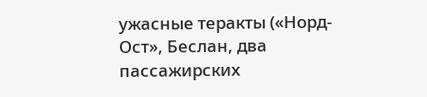ужасные теракты («Норд-Ост», Беслан, два пассажирских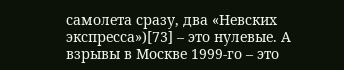самолета сразу, два «Невских экспресса»)[73] – это нулевые. А взрывы в Москве 1999-го – это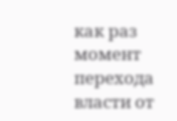как раз момент перехода власти от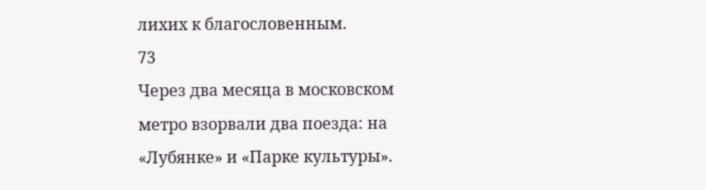лихих к благословенным.
73
Через два месяца в московском метро взорвали два поезда: на «Лубянке» и «Парке культуры».